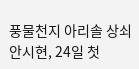풍물천지 아리솔 상쇠 안시현, 24일 첫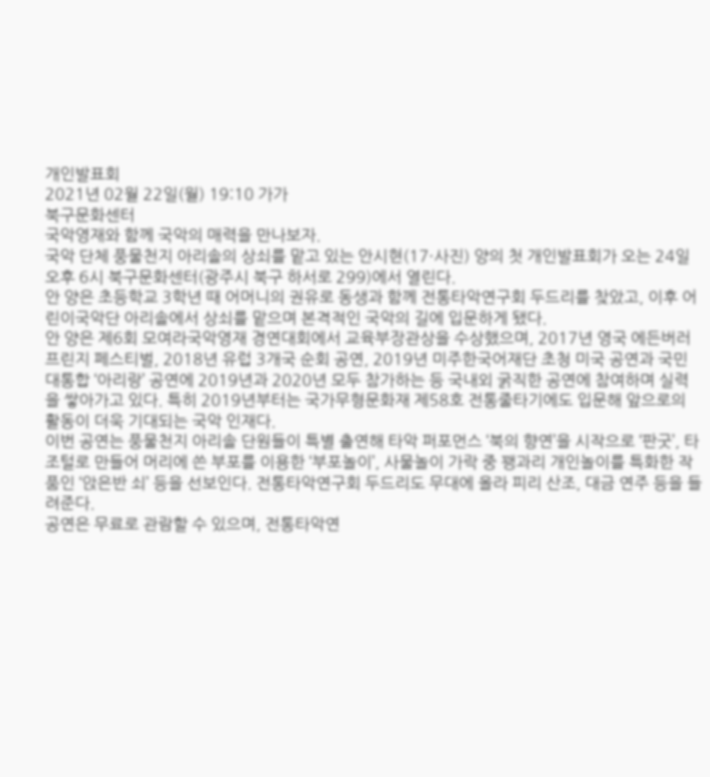개인발표회
2021년 02월 22일(월) 19:10 가가
북구문화센터
국악영재와 함께 국악의 매력을 만나보자.
국악 단체 풍물천지 아리솔의 상쇠를 맡고 있는 안시현(17·사진) 양의 첫 개인발표회가 오는 24일 오후 6시 북구문화센터(광주시 북구 하서로 299)에서 열린다.
안 양은 초등학교 3학년 때 어머니의 권유로 동생과 함께 전통타악연구회 두드리를 찾았고, 이후 어린이국악단 아리솔에서 상쇠를 맡으며 본격적인 국악의 길에 입문하게 됐다.
안 양은 제6회 모여라국악영재 경연대회에서 교육부장관상을 수상했으며, 2017년 영국 에든버러 프린지 페스티벌, 2018년 유럽 3개국 순회 공연, 2019년 미주한국어재단 초청 미국 공연과 국민대통합 ‘아리랑’ 공연에 2019년과 2020년 모두 참가하는 등 국내외 굵직한 공연에 참여하며 실력을 쌓아가고 있다. 특히 2019년부터는 국가무형문화재 제58호 전통줄타기에도 입문해 앞으로의 활동이 더욱 기대되는 국악 인재다.
이번 공연는 풍물천지 아리솔 단원들이 특별 출연해 타악 퍼포먼스 ‘북의 향연’을 시작으로 ‘판굿’, 타조털로 만들어 머리에 쓴 부포를 이용한 ‘부포놀이’, 사물놀이 가락 중 꽹과리 개인놀이를 특화한 작품인 ‘앉은반 쇠’ 등을 선보인다. 전통타악연구회 두드리도 무대에 올라 피리 산조, 대금 연주 등을 들려준다.
공연은 무료로 관람할 수 있으며, 전통타악연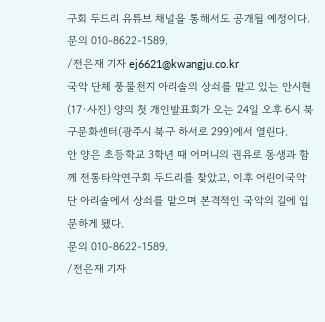구회 두드리 유튜브 채널을 통해서도 공개될 예정이다.
문의 010-8622-1589.
/전은재 기자 ej6621@kwangju.co.kr
국악 단체 풍물천지 아리솔의 상쇠를 맡고 있는 안시현(17·사진) 양의 첫 개인발표회가 오는 24일 오후 6시 북구문화센터(광주시 북구 하서로 299)에서 열린다.
안 양은 초등학교 3학년 때 어머니의 권유로 동생과 함께 전통타악연구회 두드리를 찾았고, 이후 어린이국악단 아리솔에서 상쇠를 맡으며 본격적인 국악의 길에 입문하게 됐다.
문의 010-8622-1589.
/전은재 기자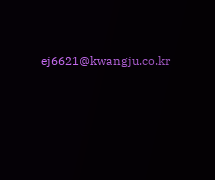ej6621@kwangju.co.kr